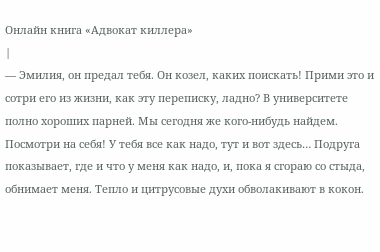Онлайн книга «Адвокат киллера»
|
— Эмилия, он предал тебя. Он козел, каких поискать! Прими это и сотри его из жизни, как эту переписку, ладно? В университете полно хороших парней. Мы сегодня же кого-нибудь найдем. Посмотри на себя! У тебя все как надо, тут и вот здесь… Подруга показывает, где и что у меня как надо, и, пока я сгораю со стыда, обнимает меня. Тепло и цитрусовые духи обволакивают в кокон.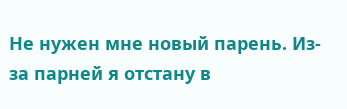Не нужен мне новый парень. Из-за парней я отстану в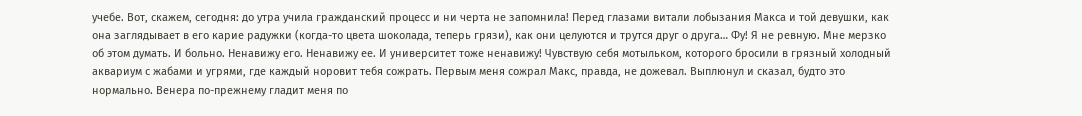учебе. Вот, скажем, сегодня: до утра учила гражданский процесс и ни черта не запомнила! Перед глазами витали лобызания Макса и той девушки, как она заглядывает в его карие радужки (когда-то цвета шоколада, теперь грязи), как они целуются и трутся друг о друга… Фу! Я не ревную. Мне мерзко об этом думать. И больно. Ненавижу его. Ненавижу ее. И университет тоже ненавижу! Чувствую себя мотыльком, которого бросили в грязный холодный аквариум с жабами и угрями, где каждый норовит тебя сожрать. Первым меня сожрал Макс, правда, не дожевал. Выплюнул и сказал, будто это нормально. Венера по-прежнему гладит меня по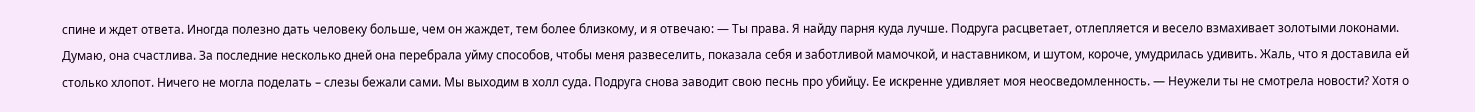спине и ждет ответа. Иногда полезно дать человеку больше, чем он жаждет, тем более близкому, и я отвечаю: — Ты права. Я найду парня куда лучше. Подруга расцветает, отлепляется и весело взмахивает золотыми локонами. Думаю, она счастлива. За последние несколько дней она перебрала уйму способов, чтобы меня развеселить, показала себя и заботливой мамочкой, и наставником, и шутом, короче, умудрилась удивить. Жаль, что я доставила ей столько хлопот. Ничего не могла поделать – слезы бежали сами. Мы выходим в холл суда. Подруга снова заводит свою песнь про убийцу. Ее искренне удивляет моя неосведомленность. — Неужели ты не смотрела новости? Хотя о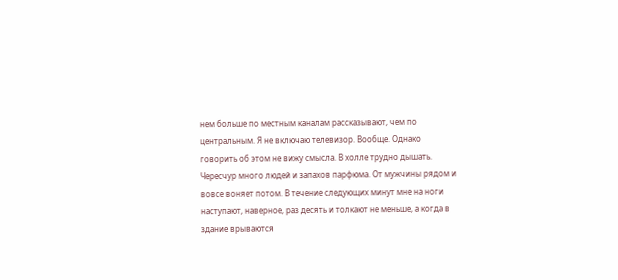нем больше по местным каналам рассказывают, чем по центральным. Я не включаю телевизор. Вообще. Однако говорить об этом не вижу смысла. В холле трудно дышать. Чересчур много людей и запахов парфюма. От мужчины рядом и вовсе воняет потом. В течение следующих минут мне на ноги наступают, наверное, раз десять и толкают не меньше, а когда в здание врываются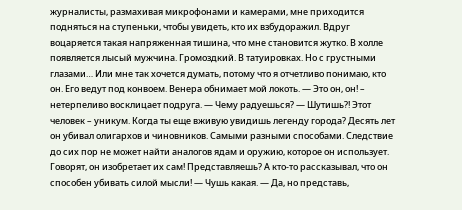журналисты, размахивая микрофонами и камерами, мне приходится подняться на ступеньки, чтобы увидеть, кто их взбудоражил. Вдруг воцаряется такая напряженная тишина, что мне становится жутко. В холле появляется лысый мужчина. Громоздкий. В татуировках. Но с грустными глазами… Или мне так хочется думать, потому что я отчетливо понимаю, кто он. Его ведут под конвоем. Венера обнимает мой локоть. — Это он, он! – нетерпеливо восклицает подруга. — Чему радуешься? — Шутишь?! Этот человек – уникум. Когда ты еще вживую увидишь легенду города? Десять лет он убивал олигархов и чиновников. Самыми разными способами. Следствие до сих пор не может найти аналогов ядам и оружию, которое он использует. Говорят, он изобретает их сам! Представляешь? А кто-то рассказывал, что он способен убивать силой мысли! — Чушь какая. — Да, но представь,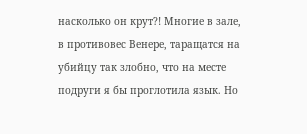насколько он крут?! Многие в зале, в противовес Венере, таращатся на убийцу так злобно, что на месте подруги я бы проглотила язык. Но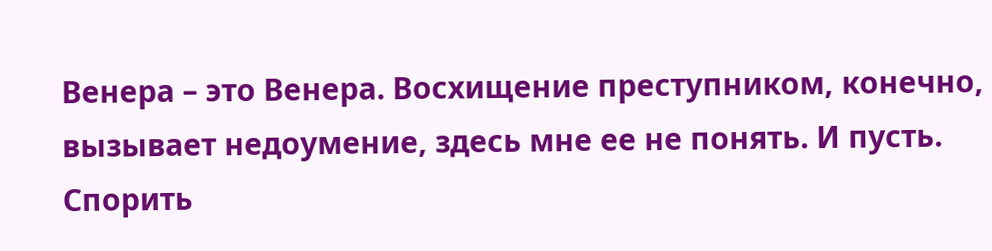Венера – это Венера. Восхищение преступником, конечно, вызывает недоумение, здесь мне ее не понять. И пусть. Спорить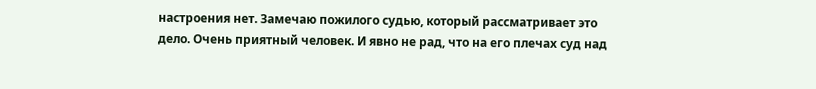настроения нет. Замечаю пожилого судью, который рассматривает это дело. Очень приятный человек. И явно не рад, что на его плечах суд над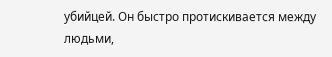убийцей. Он быстро протискивается между людьми,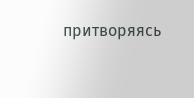притворяясь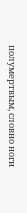полумертвым, словно ноги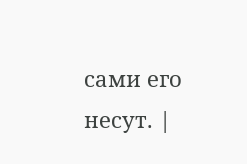сами его несут. |